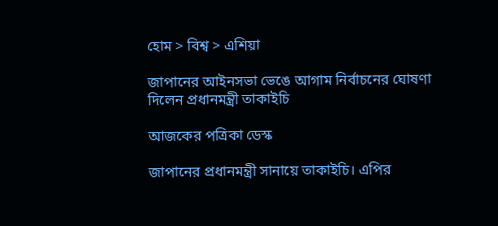হোম > বিশ্ব > এশিয়া

জাপানের আইনসভা ভেঙে আগাম নির্বাচনের ঘোষণা দিলেন প্রধানমন্ত্রী তাকাইচি

আজকের পত্রিকা ডেস্ক

জাপানের প্রধানমন্ত্রী সানায়ে তাকাইচি। এপির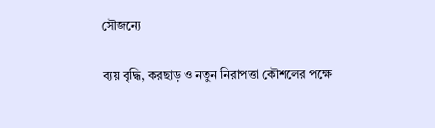সৌজন্যে

ব্যয় বৃদ্ধি, করছাড় ও নতুন নিরাপত্তা কৌশলের পক্ষে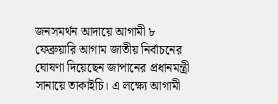জনসমর্থন আদায়ে আগামী ৮ ফেব্রুয়ারি আগাম জাতীয় নির্বাচনের ঘোষণা দিয়েছেন জাপানের প্রধানমন্ত্রী সানায়ে তাকাইচি। এ লক্ষ্যে আগামী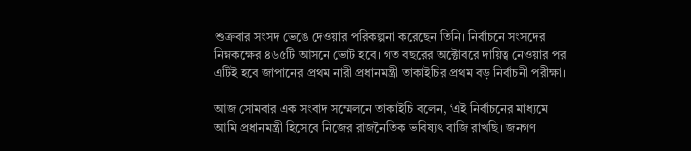শুক্রবার সংসদ ভেঙে দেওয়ার পরিকল্পনা করেছেন তিনি। নির্বাচনে সংসদের নিম্নকক্ষের ৪৬৫টি আসনে ভোট হবে। গত বছরের অক্টোবরে দায়িত্ব নেওয়ার পর এটিই হবে জাপানের প্রথম নারী প্রধানমন্ত্রী তাকাইচির প্রথম বড় নির্বাচনী পরীক্ষা।

আজ সোমবার এক সংবাদ সম্মেলনে তাকাইচি বলেন, ‘এই নির্বাচনের মাধ্যমে আমি প্রধানমন্ত্রী হিসেবে নিজের রাজনৈতিক ভবিষ্যৎ বাজি রাখছি। জনগণ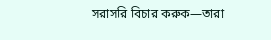সরাসরি বিচার করুক—তারা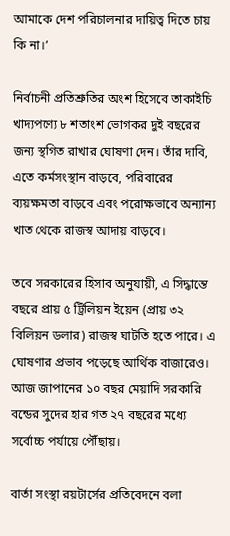আমাকে দেশ পরিচালনার দায়িত্ব দিতে চায় কি না।’

নির্বাচনী প্রতিশ্রুতির অংশ হিসেবে তাকাইচি খাদ্যপণ্যে ৮ শতাংশ ভোগকর দুই বছরের জন্য স্থগিত রাখার ঘোষণা দেন। তাঁর দাবি, এতে কর্মসংস্থান বাড়বে, পরিবারের ব্যয়ক্ষমতা বাড়বে এবং পরোক্ষভাবে অন্যান্য খাত থেকে রাজস্ব আদায় বাড়বে।

তবে সরকারের হিসাব অনুযায়ী, এ সিদ্ধান্তে বছরে প্রায় ৫ ট্রিলিয়ন ইয়েন (প্রায় ৩২ বিলিয়ন ডলার) রাজস্ব ঘাটতি হতে পারে। এ ঘোষণার প্রভাব পড়েছে আর্থিক বাজারেও। আজ জাপানের ১০ বছর মেয়াদি সরকারি বন্ডের সুদের হার গত ২৭ বছরের মধ্যে সর্বোচ্চ পর্যায়ে পৌঁছায়।

বার্তা সংস্থা রয়টার্সের প্রতিবেদনে বলা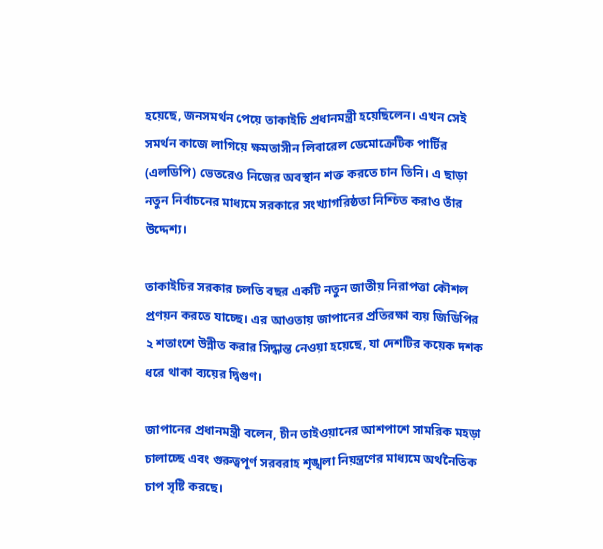হয়েছে, জনসমর্থন পেয়ে তাকাইচি প্রধানমন্ত্রী হয়েছিলেন। এখন সেই সমর্থন কাজে লাগিয়ে ক্ষমতাসীন লিবারেল ডেমোক্রেটিক পার্টির (এলডিপি) ভেতরেও নিজের অবস্থান শক্ত করতে চান তিনি। এ ছাড়া নতুন নির্বাচনের মাধ্যমে সরকারে সংখ্যাগরিষ্ঠতা নিশ্চিত করাও তাঁর উদ্দেশ্য।

তাকাইচির সরকার চলতি বছর একটি নতুন জাতীয় নিরাপত্তা কৌশল প্রণয়ন করতে যাচ্ছে। এর আওতায় জাপানের প্রতিরক্ষা ব্যয় জিডিপির ২ শতাংশে উন্নীত করার সিদ্ধান্ত নেওয়া হয়েছে, যা দেশটির কয়েক দশক ধরে থাকা ব্যয়ের দ্বিগুণ।

জাপানের প্রধানমন্ত্রী বলেন, চীন তাইওয়ানের আশপাশে সামরিক মহড়া চালাচ্ছে এবং গুরুত্বপূর্ণ সরবরাহ শৃঙ্খলা নিয়ন্ত্রণের মাধ্যমে অর্থনৈতিক চাপ সৃষ্টি করছে।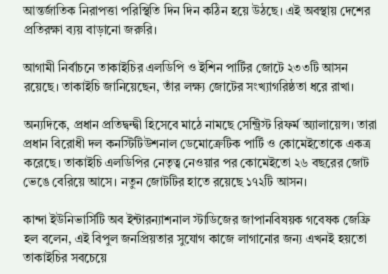আন্তর্জাতিক নিরাপত্তা পরিস্থিতি দিন দিন কঠিন হয়ে উঠছে। এই অবস্থায় দেশের প্রতিরক্ষা ব্যয় বাড়ানো জরুরি।

আগামী নির্বাচনে তাকাইচির এলডিপি ও ইশিন পার্টির জোটে ২৩৩টি আসন রয়েছে। তাকাইচি জানিয়েছেন, তাঁর লক্ষ্য জোটের সংখ্যাগরিষ্ঠতা ধরে রাখা।

অন্যদিকে, প্রধান প্রতিদ্বন্দ্বী হিসেবে মাঠে নামছে সেন্ট্রিস্ট রিফর্ম অ্যালায়েন্স। তারা প্রধান বিরোধী দল কনস্টিটিউশনাল ডেমোক্রেটিক পার্টি ও কোমেইতোকে একত্র করেছে। তাকাইচি এলডিপির নেতৃত্ব নেওয়ার পর কোমেইতো ২৬ বছরের জোট ভেঙে বেরিয়ে আসে। নতুন জোটটির হাতে রয়েছে ১৭২টি আসন।

কান্দা ইউনিভার্সিটি অব ইন্টারন্যাশনাল স্টাডিজের জাপানবিষয়ক গবেষক জেফ্রি হল বলেন, এই বিপুল জনপ্রিয়তার সুযোগ কাজে লাগানোর জন্য এখনই হয়তো তাকাইচির সবচেয়ে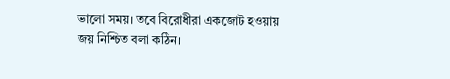ভালো সময়। তবে বিরোধীরা একজোট হওয়ায় জয় নিশ্চিত বলা কঠিন।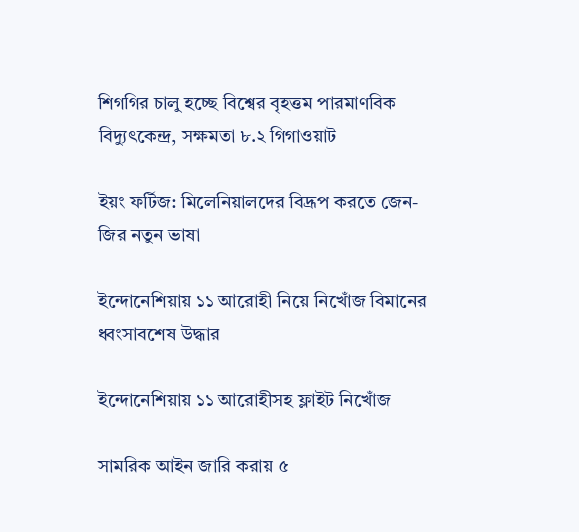শিগগির চালু হচ্ছে বিশ্বের বৃহত্তম পারমাণবিক বিদ্যুৎকেন্দ্র, সক্ষমতা ৮.২ গিগাওয়াট

ইয়ং ফর্টিজ: মিলেনিয়ালদের বিদ্রূপ করতে জেন-জির নতুন ভাষা

ইন্দোনেশিয়ায় ১১ আরোহী নিয়ে নিখোঁজ বিমানের ধ্বংসাবশেষ উদ্ধার

ইন্দোনেশিয়ায় ১১ আরোহীসহ ফ্লাইট নিখোঁজ

সামরিক আইন জারি করায় ৫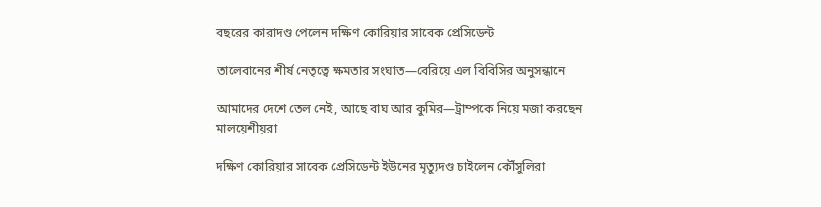বছরের কারাদণ্ড পেলেন দক্ষিণ কোরিয়ার সাবেক প্রেসিডেন্ট

তালেবানের শীর্ষ নেতৃত্বে ক্ষমতার সংঘাত—বেরিয়ে এল বিবিসির অনুসন্ধানে

আমাদের দেশে তেল নেই, আছে বাঘ আর কুমির—ট্রাম্পকে নিয়ে মজা করছেন মালয়েশীয়রা

দক্ষিণ কোরিয়ার সাবেক প্রেসিডেন্ট ইউনের মৃত্যুদণ্ড চাইলেন কৌঁসুলিরা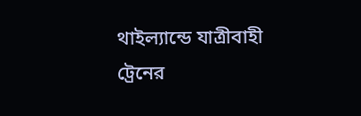থাইল্যান্ডে যাত্রীবাহী ট্রেনের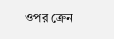ওপর ক্রেন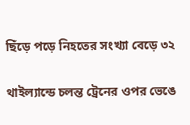ছিঁড়ে পড়ে নিহতের সংখ্যা বেড়ে ৩২

থাইল্যান্ডে চলন্ত ট্রেনের ওপর ভেঙে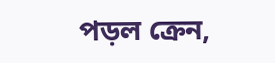পড়ল ক্রেন,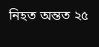নিহত অন্তত ২৫